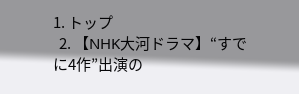1. トップ
  2. 【NHK大河ドラマ】“すでに4作”出演の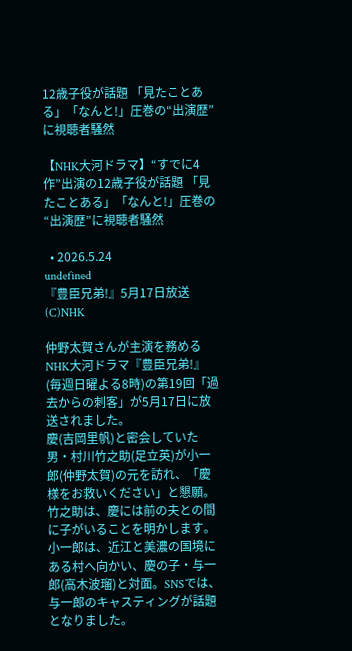12歳子役が話題 「見たことある」「なんと!」圧巻の“出演歴”に視聴者騒然

【NHK大河ドラマ】“すでに4作”出演の12歳子役が話題 「見たことある」「なんと!」圧巻の“出演歴”に視聴者騒然

  • 2026.5.24
undefined
『豊臣兄弟!』5月17日放送 (C)NHK

仲野太賀さんが主演を務めるNHK大河ドラマ『豊臣兄弟!』(毎週日曜よる8時)の第19回「過去からの刺客」が5月17日に放送されました。
慶(吉岡里帆)と密会していた男・村川竹之助(足立英)が小一郎(仲野太賀)の元を訪れ、「慶様をお救いください」と懇願。竹之助は、慶には前の夫との間に子がいることを明かします。小一郎は、近江と美濃の国境にある村へ向かい、慶の子・与一郎(高木波瑠)と対面。SNSでは、与一郎のキャスティングが話題となりました。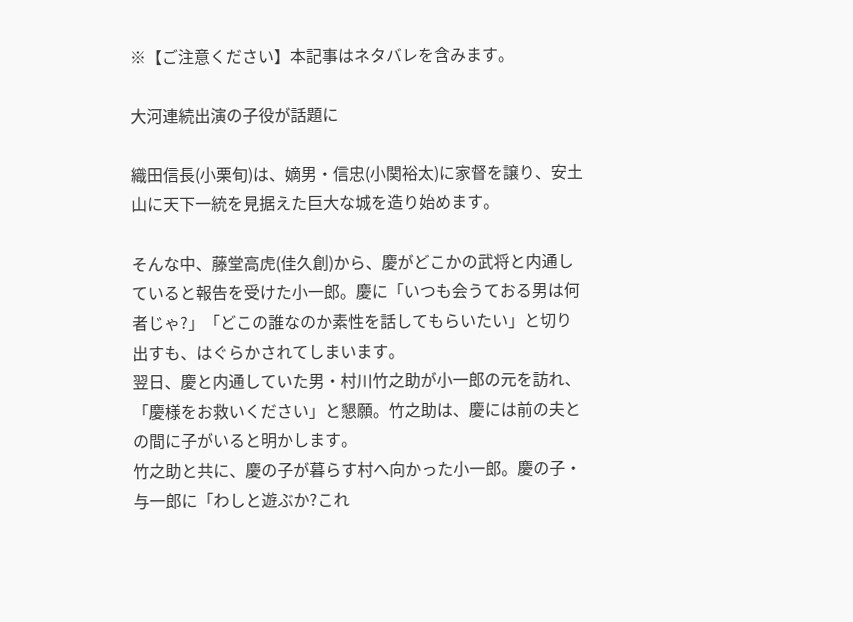※【ご注意ください】本記事はネタバレを含みます。

大河連続出演の子役が話題に

織田信長(小栗旬)は、嫡男・信忠(小関裕太)に家督を譲り、安土山に天下一統を見据えた巨大な城を造り始めます。

そんな中、藤堂高虎(佳久創)から、慶がどこかの武将と内通していると報告を受けた小一郎。慶に「いつも会うておる男は何者じゃ?」「どこの誰なのか素性を話してもらいたい」と切り出すも、はぐらかされてしまいます。
翌日、慶と内通していた男・村川竹之助が小一郎の元を訪れ、「慶様をお救いください」と懇願。竹之助は、慶には前の夫との間に子がいると明かします。
竹之助と共に、慶の子が暮らす村へ向かった小一郎。慶の子・与一郎に「わしと遊ぶか?これ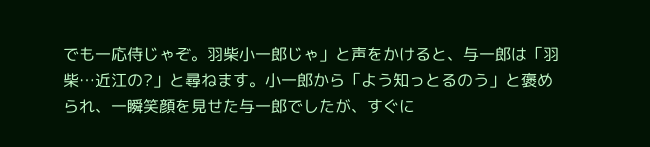でも一応侍じゃぞ。羽柴小一郎じゃ」と声をかけると、与一郎は「羽柴…近江の?」と尋ねます。小一郎から「よう知っとるのう」と褒められ、一瞬笑顔を見せた与一郎でしたが、すぐに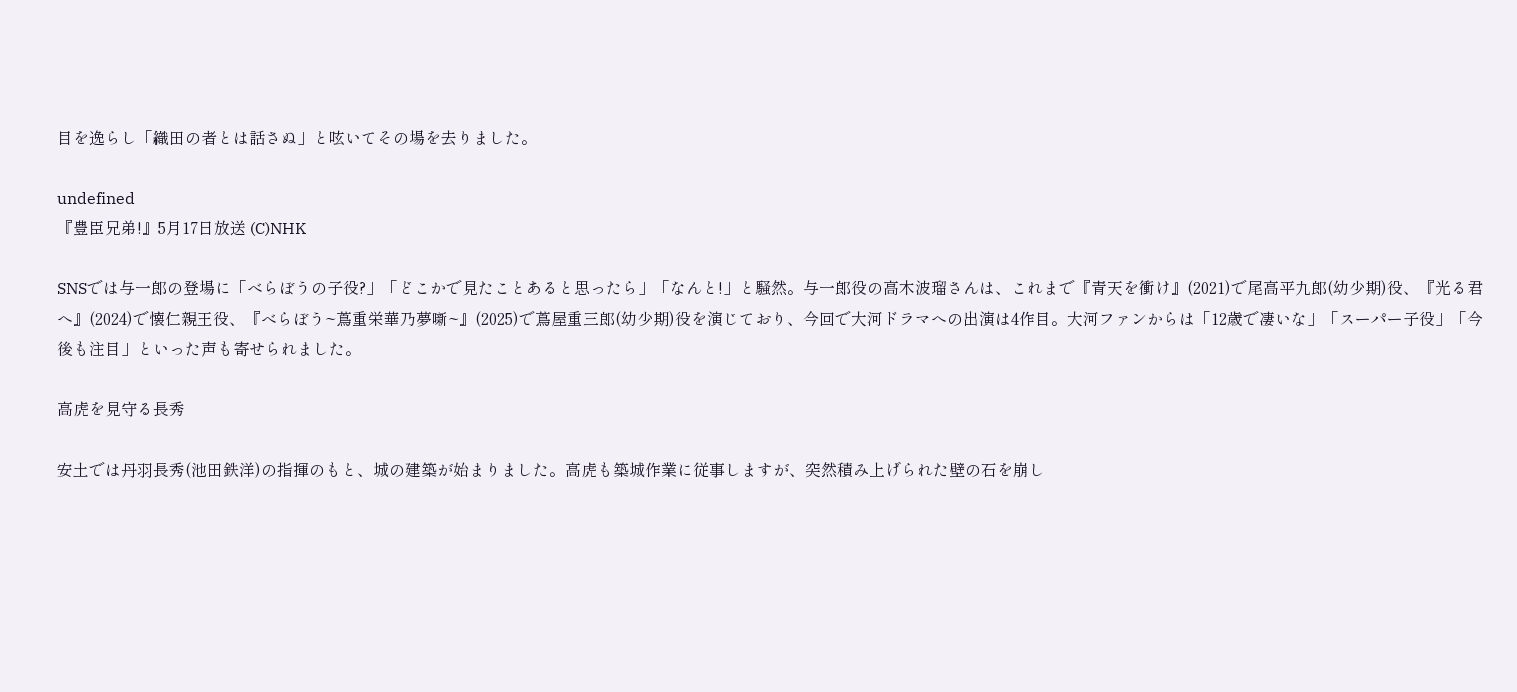目を逸らし「織田の者とは話さぬ」と呟いてその場を去りました。

undefined
『豊臣兄弟!』5月17日放送 (C)NHK

SNSでは与一郎の登場に「べらぼうの子役?」「どこかで見たことあると思ったら」「なんと!」と騒然。与一郎役の高木波瑠さんは、これまで『青天を衝け』(2021)で尾高平九郎(幼少期)役、『光る君へ』(2024)で懐仁親王役、『べらぼう~蔦重栄華乃夢噺~』(2025)で蔦屋重三郎(幼少期)役を演じており、今回で大河ドラマへの出演は4作目。大河ファンからは「12歳で凄いな」「スーパー子役」「今後も注目」といった声も寄せられました。

高虎を見守る長秀

安土では丹羽長秀(池田鉄洋)の指揮のもと、城の建築が始まりました。高虎も築城作業に従事しますが、突然積み上げられた壁の石を崩し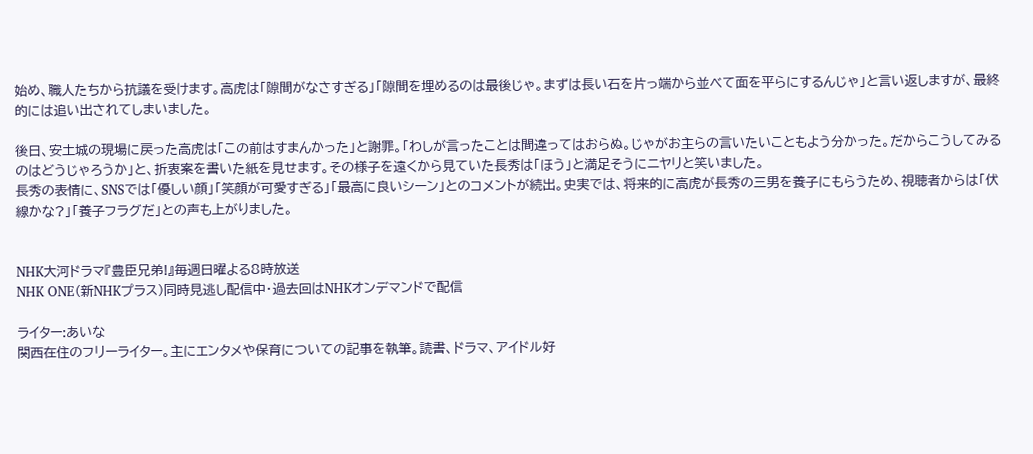始め、職人たちから抗議を受けます。高虎は「隙間がなさすぎる」「隙間を埋めるのは最後じゃ。まずは長い石を片っ端から並べて面を平らにするんじゃ」と言い返しますが、最終的には追い出されてしまいました。

後日、安土城の現場に戻った高虎は「この前はすまんかった」と謝罪。「わしが言ったことは間違ってはおらぬ。じゃがお主らの言いたいこともよう分かった。だからこうしてみるのはどうじゃろうか」と、折衷案を書いた紙を見せます。その様子を遠くから見ていた長秀は「ほう」と満足そうにニヤリと笑いました。
長秀の表情に、SNSでは「優しい顔」「笑顔が可愛すぎる」「最高に良いシーン」とのコメントが続出。史実では、将来的に高虎が長秀の三男を養子にもらうため、視聴者からは「伏線かな?」「養子フラグだ」との声も上がりました。


NHK大河ドラマ『豊臣兄弟!』毎週日曜よる8時放送
NHK ONE(新NHKプラス)同時見逃し配信中・過去回はNHKオンデマンドで配信

ライター:あいな
関西在住のフリーライター。主にエンタメや保育についての記事を執筆。読書、ドラマ、アイドル好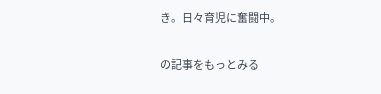き。日々育児に奮闘中。

の記事をもっとみる